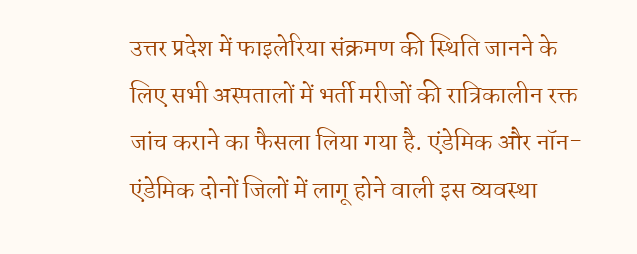उत्तर प्रदेश में फाइलेरिया संक्रमण की स्थिति जानने के लिए सभी अस्पतालों में भर्ती मरीजों की रात्रिकालीन रक्त जांच कराने का फैसला लिया गया है. एंडेमिक और नॉन-एंडेमिक दोनों जिलों में लागू होने वाली इस व्यवस्था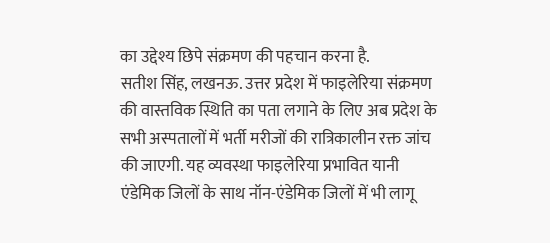का उद्देश्य छिपे संक्रमण की पहचान करना है.
सतीश सिंह, लखनऊ. उत्तर प्रदेश में फाइलेरिया संक्रमण की वास्तविक स्थिति का पता लगाने के लिए अब प्रदेश के सभी अस्पतालों में भर्ती मरीजों की रात्रिकालीन रक्त जांच की जाएगी. यह व्यवस्था फाइलेरिया प्रभावित यानी एंडेमिक जिलों के साथ नॉन-एंडेमिक जिलों में भी लागू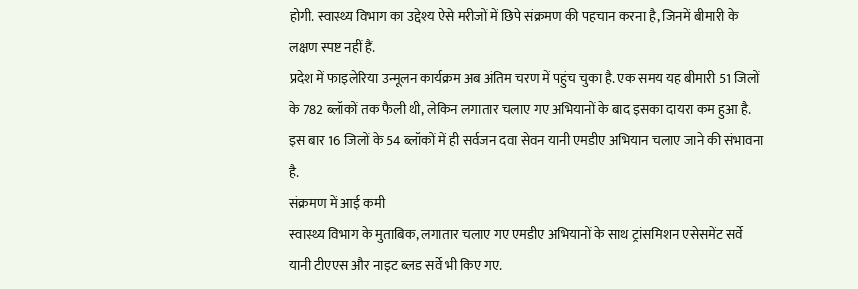होगी. स्वास्थ्य विभाग का उद्देश्य ऐसे मरीजों में छिपे संक्रमण की पहचान करना है, जिनमें बीमारी के लक्षण स्पष्ट नहीं हैं.
प्रदेश में फाइलेरिया उन्मूलन कार्यक्रम अब अंतिम चरण में पहुंच चुका है. एक समय यह बीमारी 51 जिलों के 782 ब्लॉकों तक फैली थी, लेकिन लगातार चलाए गए अभियानों के बाद इसका दायरा कम हुआ है. इस बार 16 जिलों के 54 ब्लॉकों में ही सर्वजन दवा सेवन यानी एमडीए अभियान चलाए जाने की संभावना है.
संक्रमण में आई कमी
स्वास्थ्य विभाग के मुताबिक, लगातार चलाए गए एमडीए अभियानों के साथ ट्रांसमिशन एसेसमेंट सर्वे यानी टीएएस और नाइट ब्लड सर्वे भी किए गए.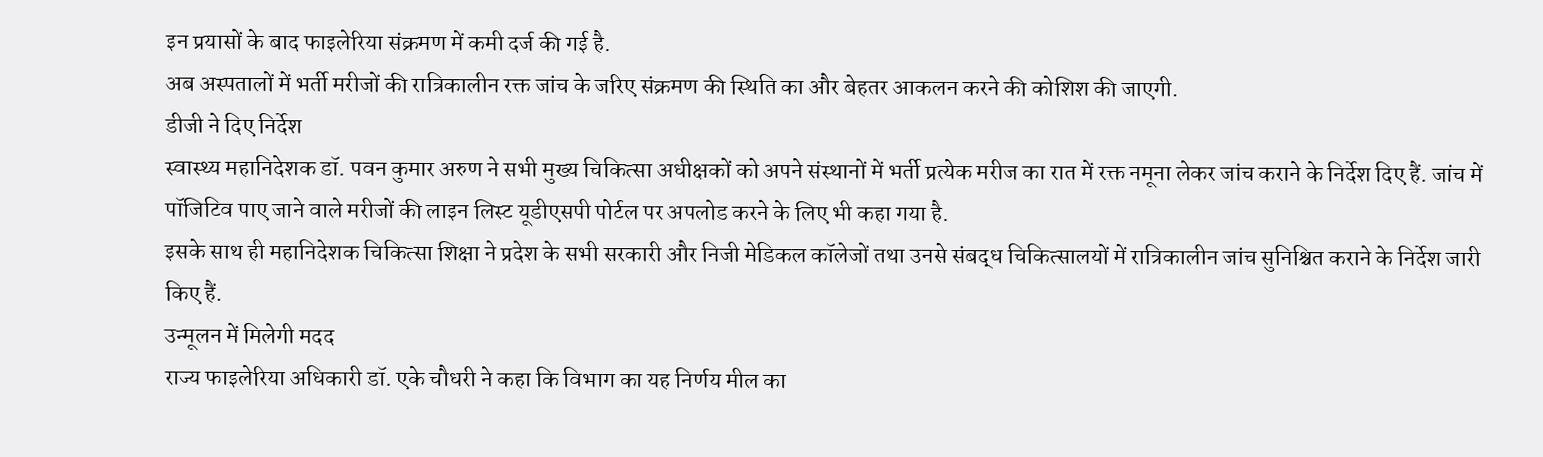इन प्रयासों के बाद फाइलेरिया संक्रमण में कमी दर्ज की गई है.
अब अस्पतालों में भर्ती मरीजों की रात्रिकालीन रक्त जांच के जरिए संक्रमण की स्थिति का और बेहतर आकलन करने की कोशिश की जाएगी.
डीजी ने दिए निर्देश
स्वास्थ्य महानिदेशक डॉ. पवन कुमार अरुण ने सभी मुख्य चिकित्सा अधीक्षकों को अपने संस्थानों में भर्ती प्रत्येक मरीज का रात में रक्त नमूना लेकर जांच कराने के निर्देश दिए हैं. जांच में पॉजिटिव पाए जाने वाले मरीजों की लाइन लिस्ट यूडीएसपी पोर्टल पर अपलोड करने के लिए भी कहा गया है.
इसके साथ ही महानिदेशक चिकित्सा शिक्षा ने प्रदेश के सभी सरकारी और निजी मेडिकल कॉलेजों तथा उनसे संबद्ध चिकित्सालयों में रात्रिकालीन जांच सुनिश्चित कराने के निर्देश जारी किए हैं.
उन्मूलन में मिलेगी मदद
राज्य फाइलेरिया अधिकारी डॉ. एके चौधरी ने कहा कि विभाग का यह निर्णय मील का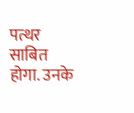पत्थर साबित होगा. उनके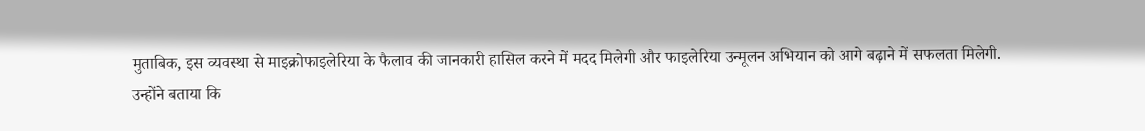मुताबिक, इस व्यवस्था से माइक्रोफाइलेरिया के फैलाव की जानकारी हासिल करने में मदद मिलेगी और फाइलेरिया उन्मूलन अभियान को आगे बढ़ाने में सफलता मिलेगी.
उन्होंने बताया कि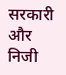सरकारी और निजी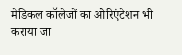मेडिकल कॉलेजों का ओरिएंटेशन भी कराया जा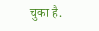चुका है.